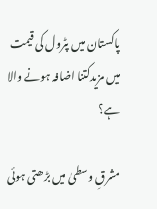پاکستان میں پٹرول کی قیمت میں مزیدکتنا اضافہ ہونے والا ہے؟

مشرقِ وسطیٰ میں بڑھتی ہوئی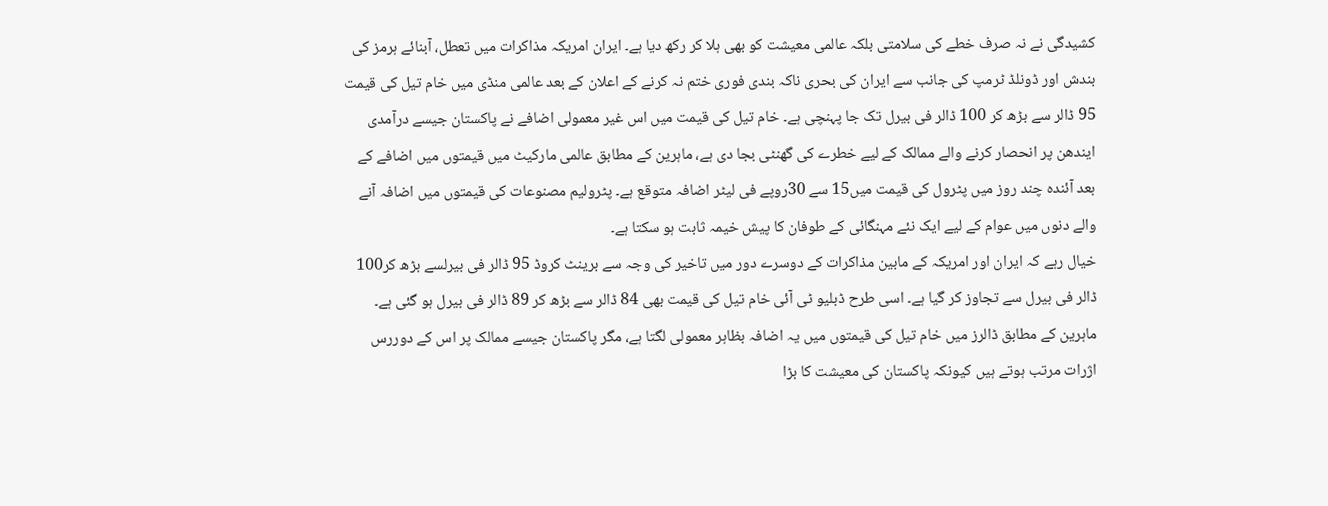کشیدگی نے نہ صرف خطے کی سلامتی بلکہ عالمی معیشت کو بھی ہلا کر رکھ دیا ہے۔ ایران امریکہ مذاکرات میں تعطل، آبنائے ہرمز کی بندش اور ڈونلڈ ٹرمپ کی جانب سے ایران کی بحری ناکہ بندی فوری ختم نہ کرنے کے اعلان کے بعد عالمی منڈی میں خام تیل کی قیمت 95 ڈالر سے بڑھ کر 100 ڈالر فی بیرل تک جا پہنچی ہے۔ خام تیل کی قیمت میں اس غیر معمولی اضافے نے پاکستان جیسے درآمدی ایندھن پر انحصار کرنے والے ممالک کے لیے خطرے کی گھنٹی بجا دی ہے، ماہرین کے مطابق عالمی مارکیٹ میں قیمتوں میں اضافے کے بعد آئندہ چند روز میں پٹرول کی قیمت میں15 سے 30روپے فی لیٹر اضافہ متوقع ہے۔ پٹرولیم مصنوعات کی قیمتوں میں اضافہ آنے والے دنوں میں عوام کے لیے ایک نئے مہنگائی کے طوفان کا پیش خیمہ ثابت ہو سکتا ہے۔
خیال رہے کہ ایران اور امریکہ کے مابین مذاکرات کے دوسرے دور میں تاخیر کی وجہ سے برینٹ کروڈ 95 ڈالر فی بیرلسے بڑھ کر100 ڈالر فی بیرل سے تجاوز کر گیا ہے۔ اسی طرح ڈبلیو ٹی آئی خام تیل کی قیمت بھی 84 ڈالر سے بڑھ کر 89 ڈالر فی بیرل ہو گئی ہے۔ ماہرین کے مطابق ڈالرز میں خام تیل کی قیمتوں میں یہ اضافہ بظاہر معمولی لگتا ہے، مگر پاکستان جیسے ممالک پر اس کے دوررس اژرات مرتب ہوتے ہیں کیونکہ پاکستان کی معیشت کا بڑا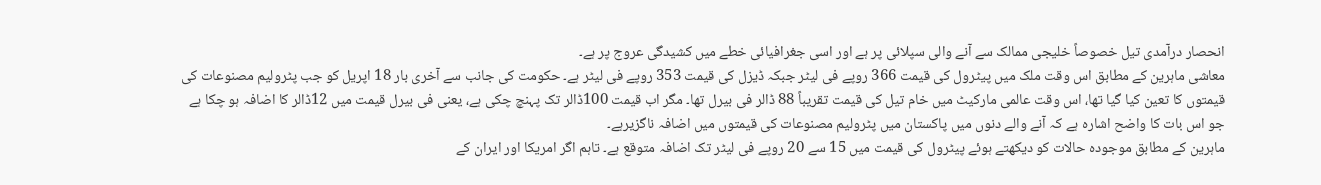انحصار درآمدی تیل خصوصاً خلیجی ممالک سے آنے والی سپلائی پر ہے اور اسی جغرافیائی خطے میں کشیدگی عروج پر ہے۔
معاشی ماہرین کے مطابق اس وقت ملک میں پیٹرول کی قیمت 366 روپے فی لیٹر جبکہ ڈیزل کی قیمت 353 روپے فی لیٹر ہے۔ حکومت کی جانب سے آخری بار 18 اپریل کو جب پٹرولیم مصنوعات کی قیمتوں کا تعین کیا گیا تھا، اس وقت عالمی مارکیٹ میں خام تیل کی قیمت تقریباً 88 ڈالر فی بیرل تھا۔ مگر اب قیمت 100ڈالر تک پہنچ چکی ہے، یعنی فی بیرل قیمت میں 12ڈالر کا اضافہ ہو چکا ہے جو اس بات کا واضح اشارہ ہے کہ آنے والے دنوں میں پاکستان میں پٹرولیم مصنوعات کی قیمتوں میں اضافہ ناگزیرہے۔
ماہرین کے مطابق موجودہ حالات کو دیکھتے ہوئے پیٹرول کی قیمت میں 15 سے 20 روپے فی لیٹر تک اضافہ متوقع ہے۔ تاہم اگر امریکا اور ایران کے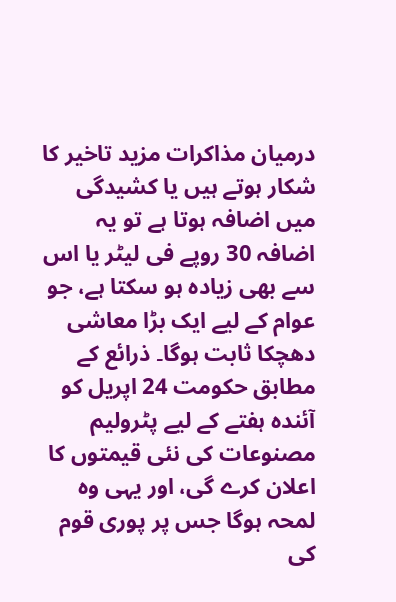درمیان مذاکرات مزید تاخیر کا شکار ہوتے ہیں یا کشیدگی میں اضافہ ہوتا ہے تو یہ اضافہ 30 روپے فی لیٹر یا اس سے بھی زیادہ ہو سکتا ہے، جو عوام کے لیے ایک بڑا معاشی دھچکا ثابت ہوگا۔ ذرائع کے مطابق حکومت 24 اپریل کو آئندہ ہفتے کے لیے پٹرولیم مصنوعات کی نئی قیمتوں کا اعلان کرے گی، اور یہی وہ لمحہ ہوگا جس پر پوری قوم کی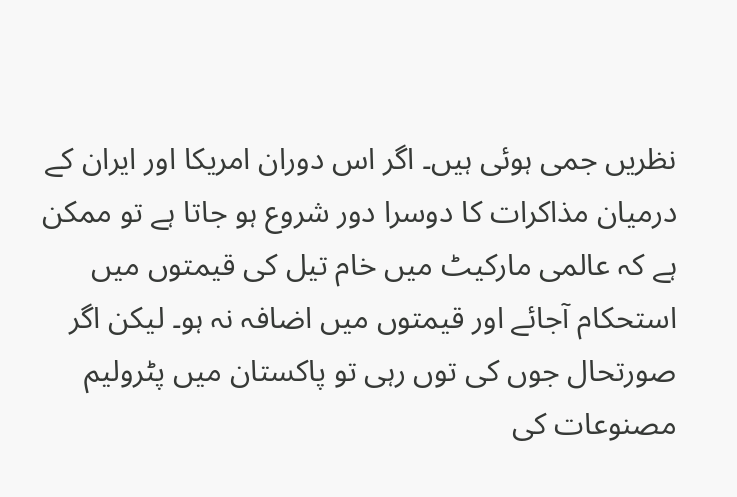نظریں جمی ہوئی ہیں۔ اگر اس دوران امریکا اور ایران کے درمیان مذاکرات کا دوسرا دور شروع ہو جاتا ہے تو ممکن ہے کہ عالمی مارکیٹ میں خام تیل کی قیمتوں میں استحکام آجائے اور قیمتوں میں اضافہ نہ ہو۔ لیکن اگر صورتحال جوں کی توں رہی تو پاکستان میں پٹرولیم مصنوعات کی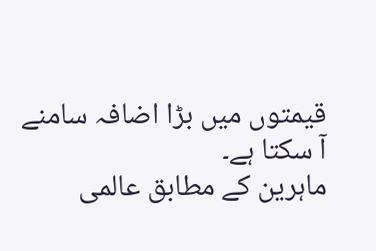قیمتوں میں بڑا اضافہ سامنے آ سکتا ہے۔
ماہرین کے مطابق عالمی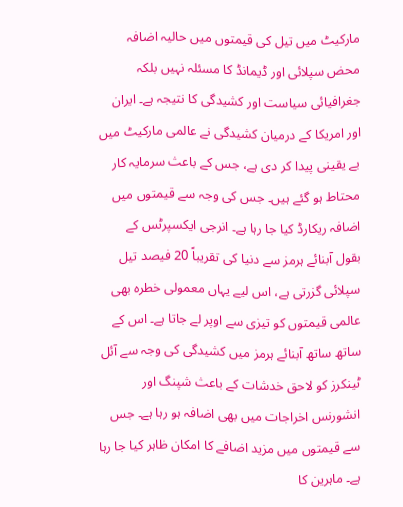مارکیٹ میں تیل کی قیمتوں میں حالیہ اضافہ محض سپلائی اور ڈیمانڈ کا مسئلہ نہیں بلکہ جغرافیائی سیاست اور کشیدگی کا نتیجہ ہے۔ ایران اور امریکا کے درمیان کشیدگی نے عالمی مارکیٹ میں بے یقینی پیدا کر دی ہے، جس کے باعث سرمایہ کار محتاط ہو گئے ہیں۔ جس کی وجہ سے قیمتوں میں اضافہ ریکارڈ کیا جا رہا ہے۔ انرجی ایکسپرٹس کے بقول آبنائے ہرمز سے دنیا کی تقریباً 20 فیصد تیل سپلائی گزرتی ہے، اس لیے یہاں معمولی خطرہ بھی عالمی قیمتوں کو تیزی سے اوپر لے جاتا ہے۔ اس کے ساتھ ساتھ آبنائے ہرمز میں کشیدگی کی وجہ سے آئل ٹینکرز کو لاحق خدشات کے باعث شپنگ اور انشورنس اخراجات میں بھی اضافہ ہو رہا ہے۔ جس سے قیمتوں میں مزید اضافے کا امکان ظاہر کیا جا رہا ہے۔ ماہرین کا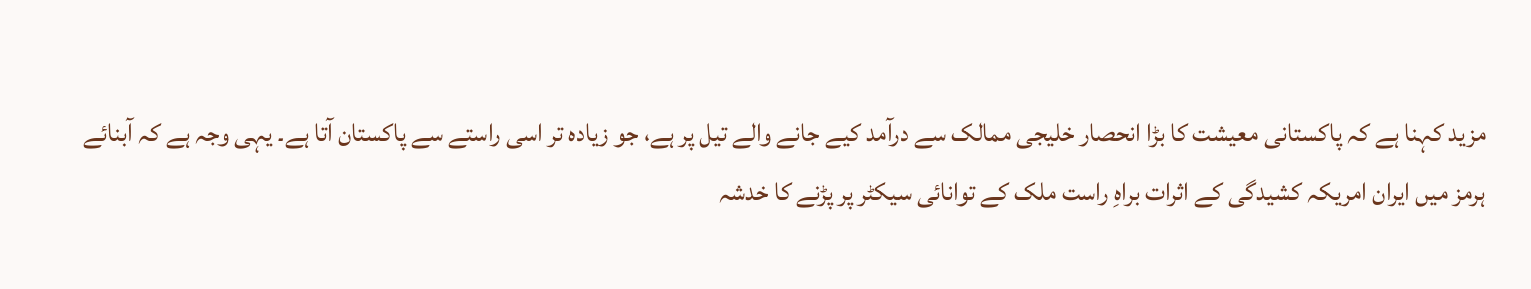مزید کہنا ہے کہ پاکستانی معیشت کا بڑا انحصار خلیجی ممالک سے درآمد کیے جانے والے تیل پر ہے، جو زیادہ تر اسی راستے سے پاکستان آتا ہے۔ یہی وجہ ہے کہ آبنائے ہرمز میں ایران امریکہ کشیدگی کے اثرات براہِ راست ملک کے توانائی سیکٹر پر پڑنے کا خدشہ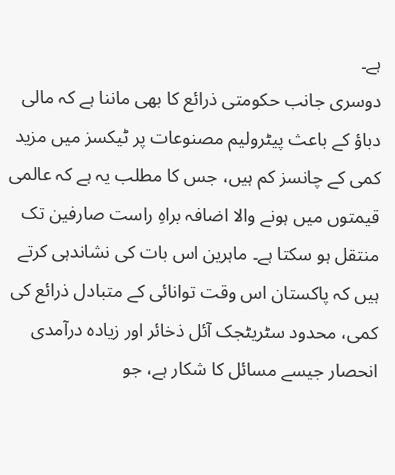ہے۔
دوسری جانب حکومتی ذرائع کا بھی ماننا ہے کہ مالی دباؤ کے باعث پیٹرولیم مصنوعات پر ٹیکسز میں مزید کمی کے چانسز کم ہیں، جس کا مطلب یہ ہے کہ عالمی قیمتوں میں ہونے والا اضافہ براہِ راست صارفین تک منتقل ہو سکتا ہے۔ ماہرین اس بات کی نشاندہی کرتے ہیں کہ پاکستان اس وقت توانائی کے متبادل ذرائع کی کمی، محدود سٹریٹجک آئل ذخائر اور زیادہ درآمدی انحصار جیسے مسائل کا شکار ہے، جو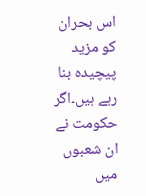اس بحران کو مزید پیچیدہ بنا رہے ہیں۔اگر حکومت نے ان شعبوں میں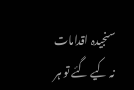سنجیدہ اقدامات نہ کیے گئے تو ہر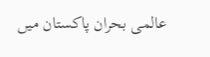عالمی بحران پاکستان میں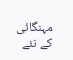مہنگائی کے نئے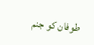طوفان کو جنم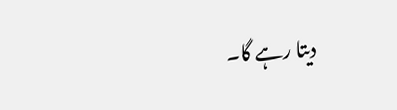دیتا رہے گا۔